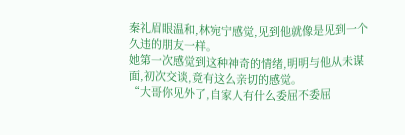秦礼眉眼温和,林宛宁感觉,见到他就像是见到一个久违的朋友一样。
她第一次感觉到这种神奇的情绪,明明与他从未谋面,初次交谈,竟有这么亲切的感觉。
“大哥你见外了,自家人有什么委屈不委屈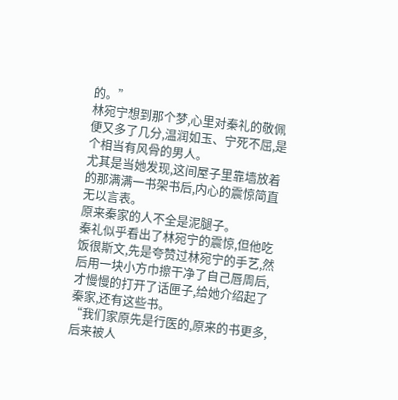的。”
林宛宁想到那个梦,心里对秦礼的敬佩便又多了几分,温润如玉、宁死不屈,是个相当有风骨的男人。
尤其是当她发现,这间屋子里靠墙放着的那满满一书架书后,内心的震惊简直无以言表。
原来秦家的人不全是泥腿子。
秦礼似乎看出了林宛宁的震惊,但他吃饭很斯文,先是夸赞过林宛宁的手艺,然后用一块小方巾擦干净了自己唇周后,才慢慢的打开了话匣子,给她介绍起了秦家,还有这些书。
“我们家原先是行医的,原来的书更多,后来被人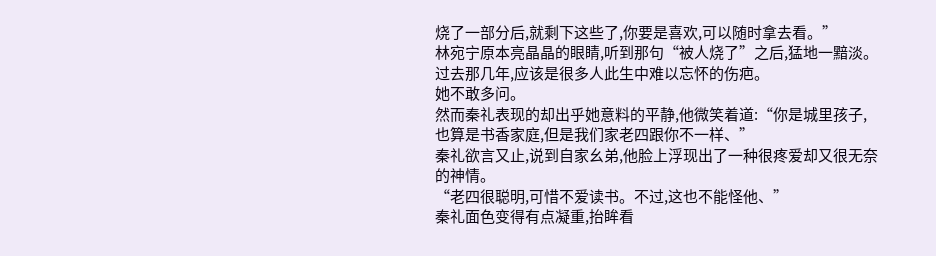烧了一部分后,就剩下这些了,你要是喜欢,可以随时拿去看。”
林宛宁原本亮晶晶的眼睛,听到那句“被人烧了”之后,猛地一黯淡。
过去那几年,应该是很多人此生中难以忘怀的伤疤。
她不敢多问。
然而秦礼表现的却出乎她意料的平静,他微笑着道:“你是城里孩子,也算是书香家庭,但是我们家老四跟你不一样、”
秦礼欲言又止,说到自家幺弟,他脸上浮现出了一种很疼爱却又很无奈的神情。
“老四很聪明,可惜不爱读书。不过,这也不能怪他、”
秦礼面色变得有点凝重,抬眸看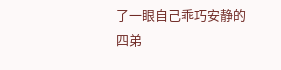了一眼自己乖巧安静的四弟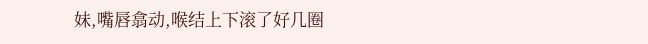妹,嘴唇翕动,喉结上下滚了好几圈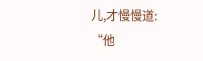儿,才慢慢道:
“他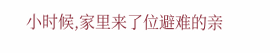小时候,家里来了位避难的亲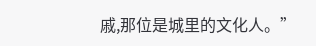戚,那位是城里的文化人。”